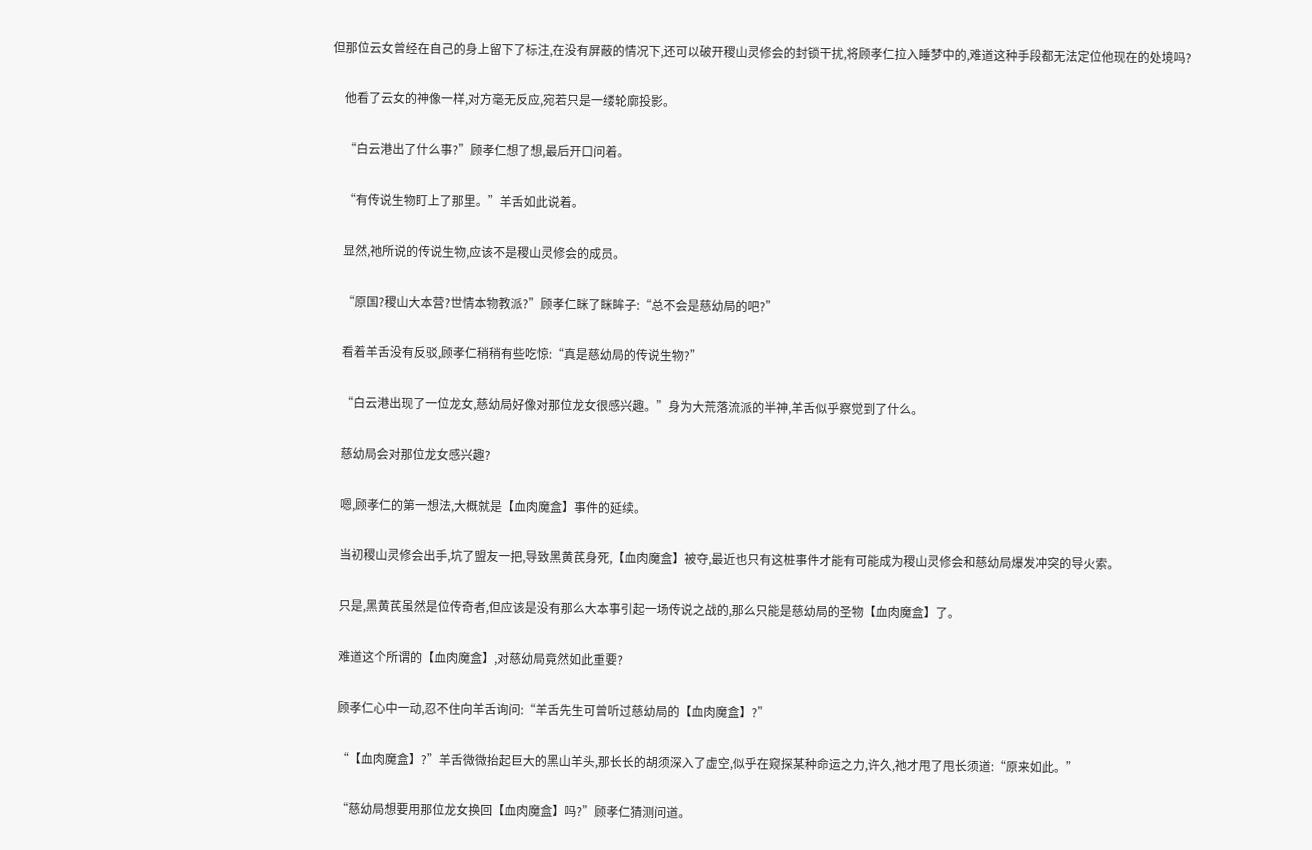但那位云女曾经在自己的身上留下了标注,在没有屏蔽的情况下,还可以破开稷山灵修会的封锁干扰,将顾孝仁拉入睡梦中的,难道这种手段都无法定位他现在的处境吗?

    他看了云女的神像一样,对方毫无反应,宛若只是一缕轮廓投影。

    “白云港出了什么事?”顾孝仁想了想,最后开口问着。

    “有传说生物盯上了那里。”羊舌如此说着。

    显然,祂所说的传说生物,应该不是稷山灵修会的成员。

    “原国?稷山大本营?世情本物教派?”顾孝仁眯了眯眸子:“总不会是慈幼局的吧?”

    看着羊舌没有反驳,顾孝仁稍稍有些吃惊:“真是慈幼局的传说生物?”

    “白云港出现了一位龙女,慈幼局好像对那位龙女很感兴趣。”身为大荒落流派的半神,羊舌似乎察觉到了什么。

    慈幼局会对那位龙女感兴趣?

    嗯,顾孝仁的第一想法,大概就是【血肉魔盒】事件的延续。

    当初稷山灵修会出手,坑了盟友一把,导致黑黄芪身死,【血肉魔盒】被夺,最近也只有这桩事件才能有可能成为稷山灵修会和慈幼局爆发冲突的导火索。

    只是,黑黄芪虽然是位传奇者,但应该是没有那么大本事引起一场传说之战的,那么只能是慈幼局的圣物【血肉魔盒】了。

    难道这个所谓的【血肉魔盒】,对慈幼局竟然如此重要?

    顾孝仁心中一动,忍不住向羊舌询问:“羊舌先生可曾听过慈幼局的【血肉魔盒】?”

    “【血肉魔盒】?”羊舌微微抬起巨大的黑山羊头,那长长的胡须深入了虚空,似乎在窥探某种命运之力,许久,祂才甩了甩长须道:“原来如此。”

    “慈幼局想要用那位龙女换回【血肉魔盒】吗?”顾孝仁猜测问道。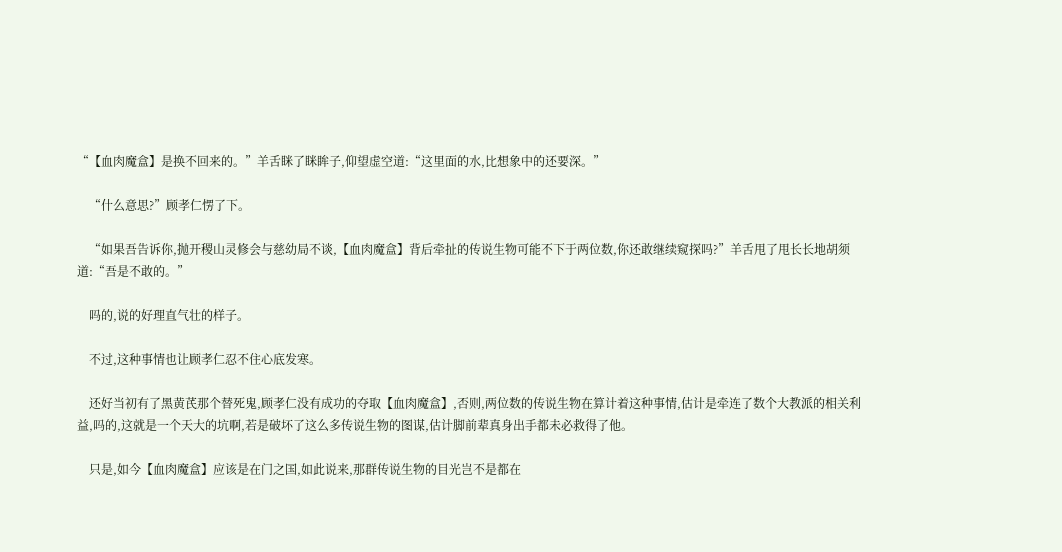“【血肉魔盒】是换不回来的。”羊舌眯了眯眸子,仰望虚空道:“这里面的水,比想象中的还要深。”

    “什么意思?”顾孝仁愣了下。

    “如果吾告诉你,抛开稷山灵修会与慈幼局不谈,【血肉魔盒】背后牵扯的传说生物可能不下于两位数,你还敢继续窥探吗?”羊舌甩了甩长长地胡须道:“吾是不敢的。”

    吗的,说的好理直气壮的样子。

    不过,这种事情也让顾孝仁忍不住心底发寒。

    还好当初有了黑黄芪那个替死鬼,顾孝仁没有成功的夺取【血肉魔盒】,否则,两位数的传说生物在算计着这种事情,估计是牵连了数个大教派的相关利益,吗的,这就是一个天大的坑啊,若是破坏了这么多传说生物的图谋,估计脚前辈真身出手都未必救得了他。

    只是,如今【血肉魔盒】应该是在门之国,如此说来,那群传说生物的目光岂不是都在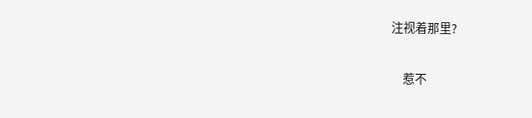注视着那里?

    惹不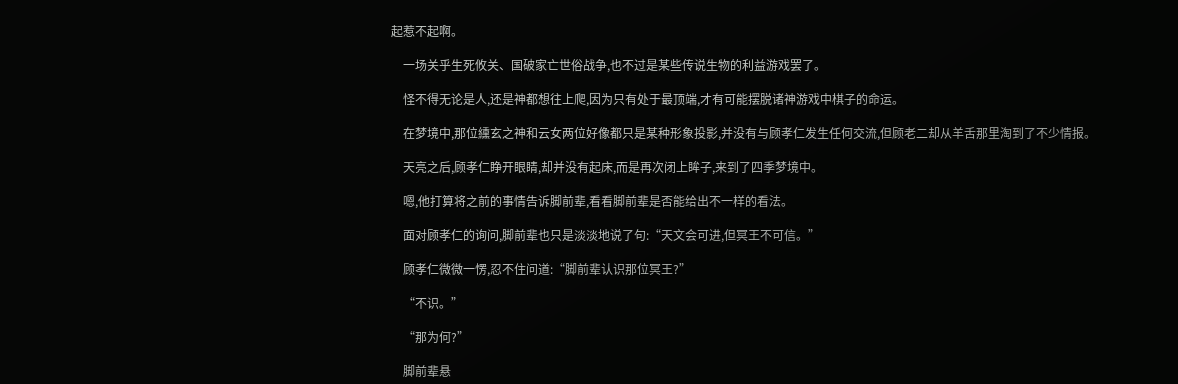起惹不起啊。

    一场关乎生死攸关、国破家亡世俗战争,也不过是某些传说生物的利益游戏罢了。

    怪不得无论是人,还是神都想往上爬,因为只有处于最顶端,才有可能摆脱诸神游戏中棋子的命运。

    在梦境中,那位纁玄之神和云女两位好像都只是某种形象投影,并没有与顾孝仁发生任何交流,但顾老二却从羊舌那里淘到了不少情报。

    天亮之后,顾孝仁睁开眼睛,却并没有起床,而是再次闭上眸子,来到了四季梦境中。

    嗯,他打算将之前的事情告诉脚前辈,看看脚前辈是否能给出不一样的看法。

    面对顾孝仁的询问,脚前辈也只是淡淡地说了句:“天文会可进,但冥王不可信。”

    顾孝仁微微一愣,忍不住问道:“脚前辈认识那位冥王?”

    “不识。”

    “那为何?”

    脚前辈悬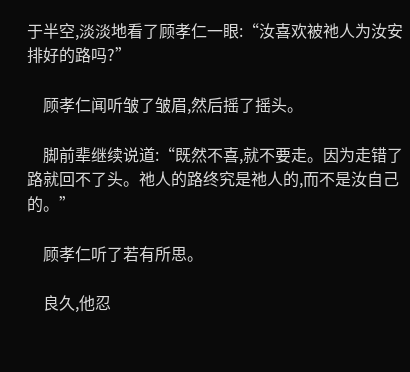于半空,淡淡地看了顾孝仁一眼:“汝喜欢被祂人为汝安排好的路吗?”

    顾孝仁闻听皱了皱眉,然后摇了摇头。

    脚前辈继续说道:“既然不喜,就不要走。因为走错了路就回不了头。祂人的路终究是祂人的,而不是汝自己的。”

    顾孝仁听了若有所思。

    良久,他忍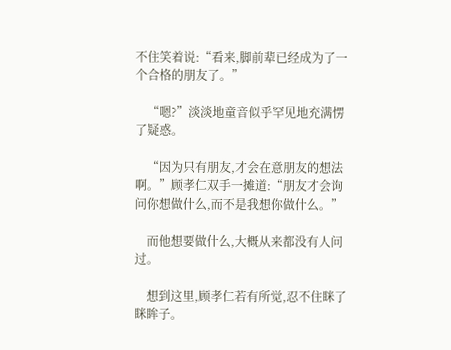不住笑着说:“看来,脚前辈已经成为了一个合格的朋友了。”

    “嗯?”淡淡地童音似乎罕见地充满愣了疑惑。

    “因为只有朋友,才会在意朋友的想法啊。”顾孝仁双手一摊道:“朋友才会询问你想做什么,而不是我想你做什么。”

    而他想要做什么,大概从来都没有人问过。

    想到这里,顾孝仁若有所觉,忍不住眯了眯眸子。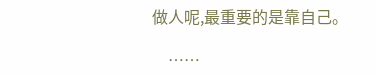做人呢,最重要的是靠自己。

    ……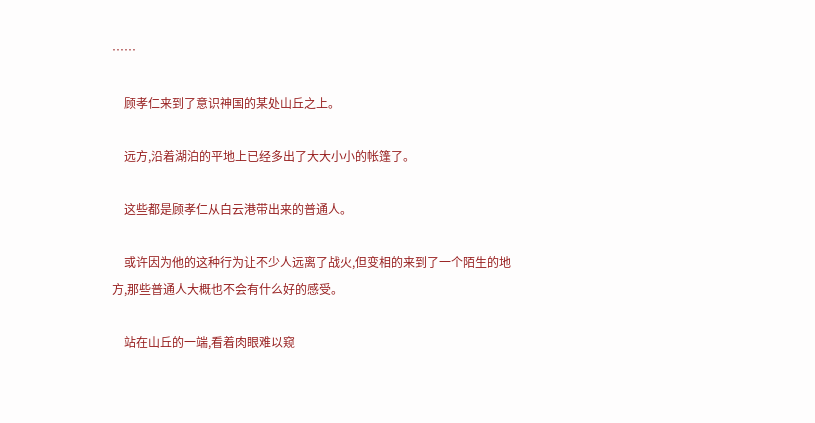……

    顾孝仁来到了意识神国的某处山丘之上。

    远方,沿着湖泊的平地上已经多出了大大小小的帐篷了。

    这些都是顾孝仁从白云港带出来的普通人。

    或许因为他的这种行为让不少人远离了战火,但变相的来到了一个陌生的地方,那些普通人大概也不会有什么好的感受。

    站在山丘的一端,看着肉眼难以窥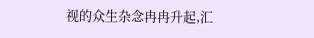视的众生杂念冉冉升起,汇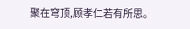聚在穹顶,顾孝仁若有所思。